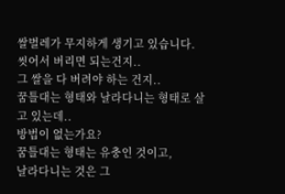쌀벌레가 무지하게 생기고 있습니다.
씻어서 버리면 되는건지..
그 쌀을 다 버려야 하는 건지..
꿈틀대는 형태와 날라다니는 형태로 살고 있는데..
방법이 없는가요?
꿈틀대는 형태는 유충인 것이고,
날라다니는 것은 그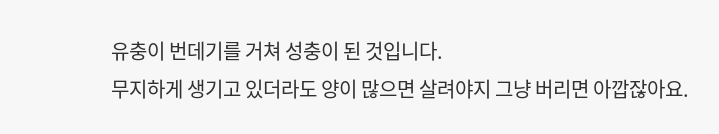유충이 번데기를 거쳐 성충이 된 것입니다.
무지하게 생기고 있더라도 양이 많으면 살려야지 그냥 버리면 아깝잖아요.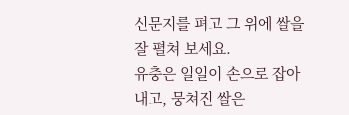신문지를 펴고 그 위에 쌀을 잘 펼쳐 보세요.
유충은 일일이 손으로 잡아 내고, 뭉쳐진 쌀은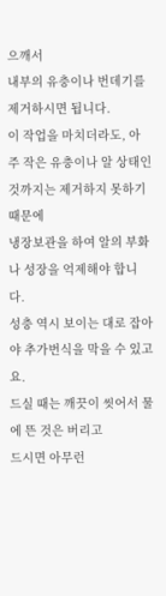으깨서
내부의 유충이나 번데기를 제거하시면 됩니다.
이 작업을 마치더라도, 아주 작은 유충이나 알 상태인 것까지는 제거하지 못하기 때문에
냉장보관을 하여 알의 부화나 성장을 억제해야 합니다.
성충 역시 보이는 대로 잡아야 추가번식을 막을 수 있고요.
드실 때는 깨끗이 씻어서 물에 뜬 것은 버리고
드시면 아무런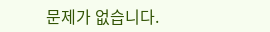문제가 없습니다.